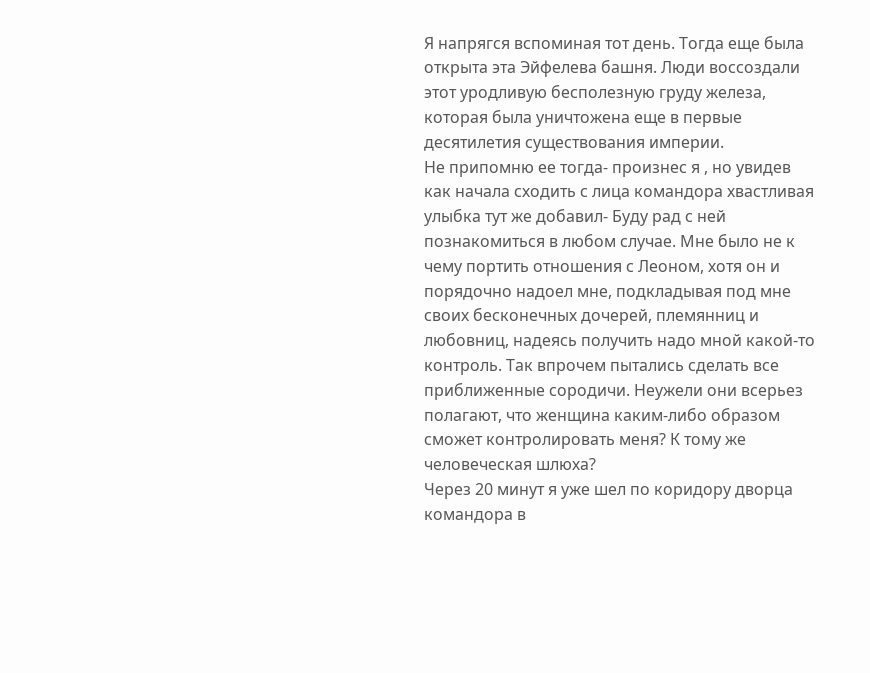Я напрягся вспоминая тот день. Тогда еще была открыта эта Эйфелева башня. Люди воссоздали этот уродливую бесполезную груду железа, которая была уничтожена еще в первые десятилетия существования империи.
Не припомню ее тогда- произнес я , но увидев как начала сходить с лица командора хвастливая улыбка тут же добавил- Буду рад с ней познакомиться в любом случае. Мне было не к чему портить отношения с Леоном, хотя он и порядочно надоел мне, подкладывая под мне своих бесконечных дочерей, племянниц и любовниц, надеясь получить надо мной какой-то контроль. Так впрочем пытались сделать все приближенные сородичи. Неужели они всерьез полагают, что женщина каким-либо образом сможет контролировать меня? К тому же человеческая шлюха?
Через 20 минут я уже шел по коридору дворца командора в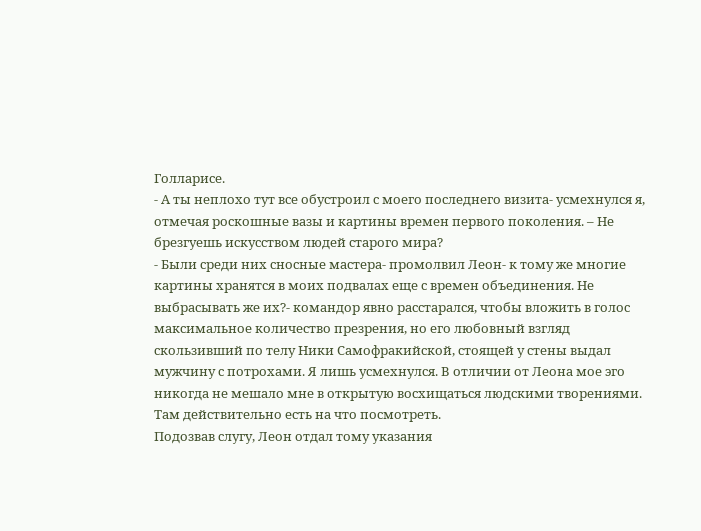Голларисе.
- А ты неплохо тут все обустроил с моего последнего визита- усмехнулся я, отмечая роскошные вазы и картины времен первого поколения. – Не брезгуешь искусством людей старого мира?
- Были среди них сносные мастера- промолвил Леон- к тому же многие картины хранятся в моих подвалах еще с времен объединения. Не выбрасывать же их?- командор явно расстарался, чтобы вложить в голос максимальное количество презрения, но его любовный взгляд скользивший по телу Ники Самофракийской, стоящей у стены выдал мужчину с потрохами. Я лишь усмехнулся. В отличии от Леона мое эго никогда не мешало мне в открытую восхищаться людскими творениями. Там действительно есть на что посмотреть.
Подозвав слугу, Леон отдал тому указания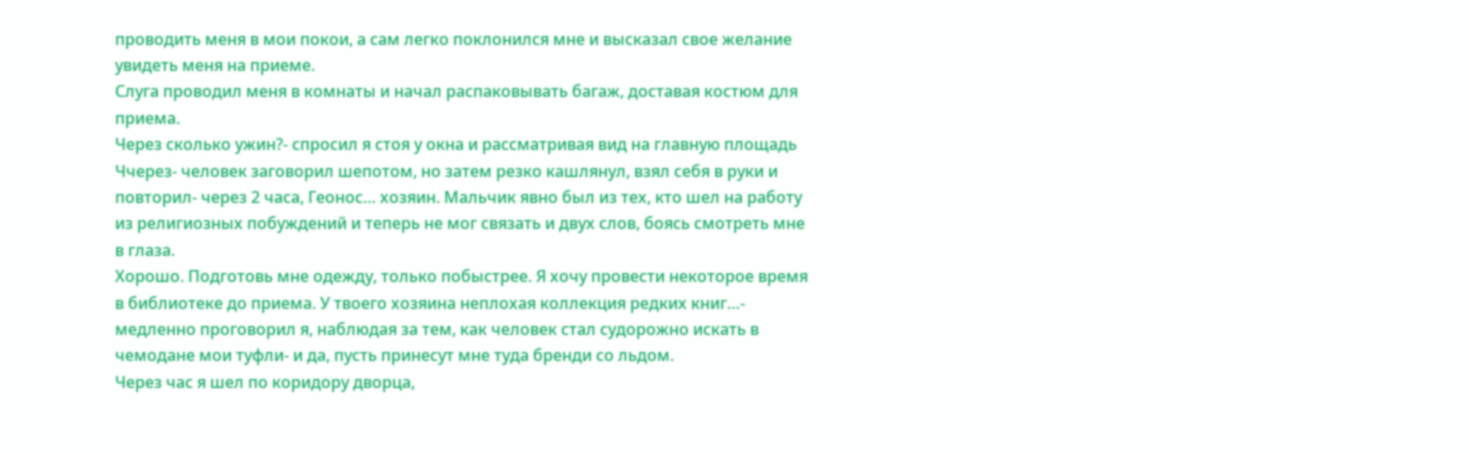проводить меня в мои покои, а сам легко поклонился мне и высказал свое желание увидеть меня на приеме.
Слуга проводил меня в комнаты и начал распаковывать багаж, доставая костюм для приема.
Через сколько ужин?- спросил я стоя у окна и рассматривая вид на главную площадь
Ччерез- человек заговорил шепотом, но затем резко кашлянул, взял себя в руки и повторил- через 2 часа, Геонос… хозяин. Мальчик явно был из тех, кто шел на работу из религиозных побуждений и теперь не мог связать и двух слов, боясь смотреть мне в глаза.
Хорошо. Подготовь мне одежду, только побыстрее. Я хочу провести некоторое время в библиотеке до приема. У твоего хозяина неплохая коллекция редких книг…- медленно проговорил я, наблюдая за тем, как человек стал судорожно искать в чемодане мои туфли- и да, пусть принесут мне туда бренди со льдом.
Через час я шел по коридору дворца,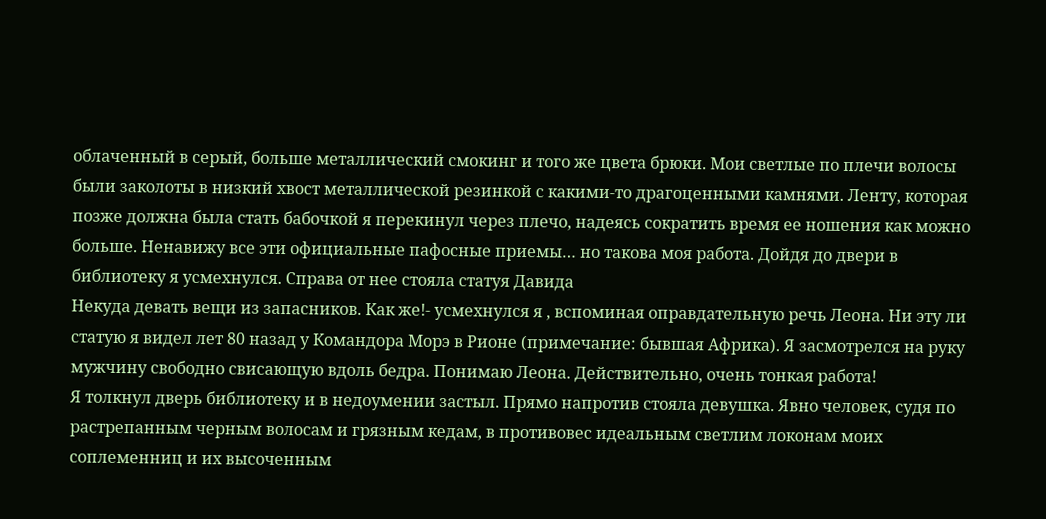облаченный в серый, больше металлический смокинг и того же цвета брюки. Мои светлые по плечи волосы были заколоты в низкий хвост металлической резинкой с какими-то драгоценными камнями. Ленту, которая позже должна была стать бабочкой я перекинул через плечо, надеясь сократить время ее ношения как можно больше. Ненавижу все эти официальные пафосные приемы… но такова моя работа. Дойдя до двери в библиотеку я усмехнулся. Справа от нее стояла статуя Давида
Некуда девать вещи из запасников. Как же!- усмехнулся я , вспоминая оправдательную речь Леона. Ни эту ли статую я видел лет 80 назад у Командора Морэ в Рионе (примечание: бывшая Африка). Я засмотрелся на руку мужчину свободно свисающую вдоль бедра. Понимаю Леона. Действительно, очень тонкая работа!
Я толкнул дверь библиотеку и в недоумении застыл. Прямо напротив стояла девушка. Явно человек, судя по растрепанным черным волосам и грязным кедам, в противовес идеальным светлим локонам моих соплеменниц и их высоченным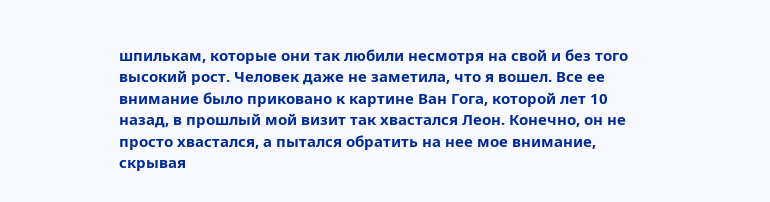шпилькам, которые они так любили несмотря на свой и без того высокий рост. Человек даже не заметила, что я вошел. Все ее внимание было приковано к картине Ван Гога, которой лет 10 назад, в прошлый мой визит так хвастался Леон. Конечно, он не просто хвастался, а пытался обратить на нее мое внимание, скрывая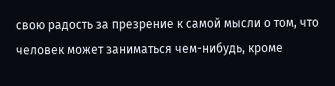свою радость за презрение к самой мысли о том, что человек может заниматься чем-нибудь, кроме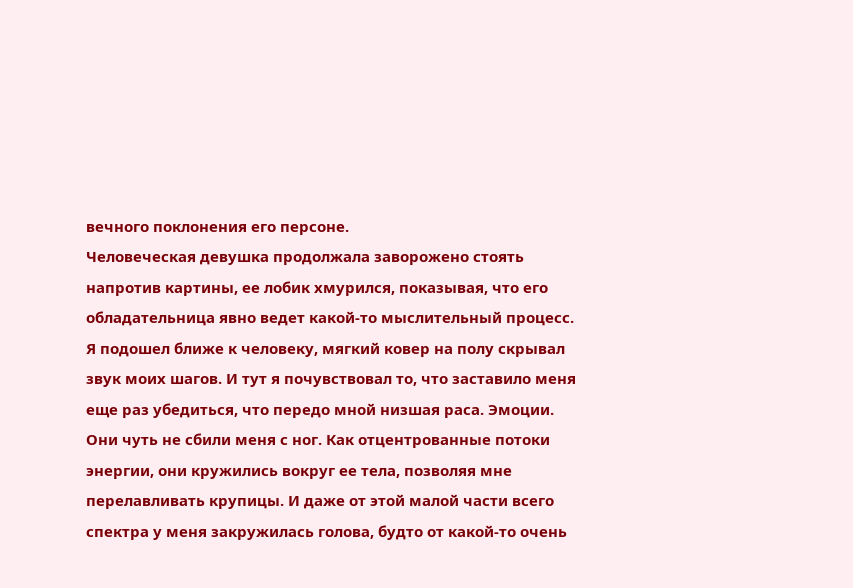вечного поклонения его персоне.
Человеческая девушка продолжала заворожено стоять напротив картины, ее лобик хмурился, показывая, что его обладательница явно ведет какой-то мыслительный процесс. Я подошел ближе к человеку, мягкий ковер на полу скрывал звук моих шагов. И тут я почувствовал то, что заставило меня еще раз убедиться, что передо мной низшая раса. Эмоции. Они чуть не сбили меня с ног. Как отцентрованные потоки энергии, они кружились вокруг ее тела, позволяя мне перелавливать крупицы. И даже от этой малой части всего спектра у меня закружилась голова, будто от какой-то очень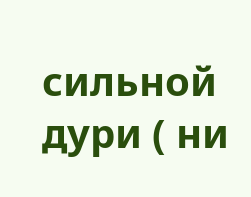сильной дури ( ни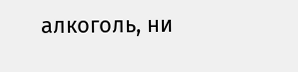алкоголь, ни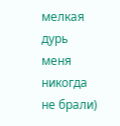мелкая дурь меня никогда не брали)